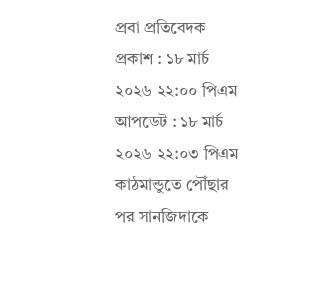প্রবা প্রতিবেদক
প্রকাশ : ১৮ মার্চ ২০২৬ ২২:০০ পিএম
আপডেট : ১৮ মার্চ ২০২৬ ২২:০৩ পিএম
কাঠমান্ডুতে পৌঁছার পর সানজিদাকে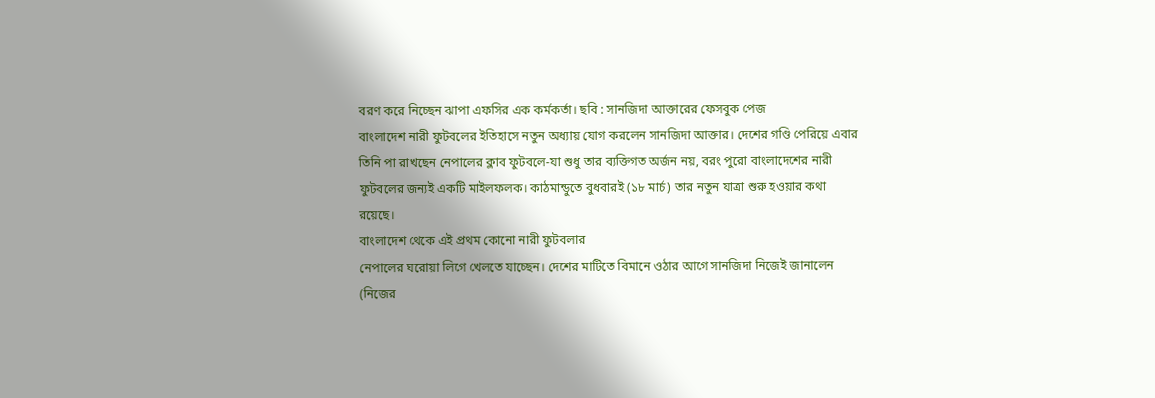বরণ করে নিচ্ছেন ঝাপা এফসির এক কর্মকর্তা। ছবি : সানজিদা আক্তারের ফেসবুক পেজ
বাংলাদেশ নারী ফুটবলের ইতিহাসে নতুন অধ্যায় যোগ করলেন সানজিদা আক্তার। দেশের গণ্ডি পেরিয়ে এবার তিনি পা রাখছেন নেপালের ক্লাব ফুটবলে-যা শুধু তার ব্যক্তিগত অর্জন নয়, বরং পুরো বাংলাদেশের নারী ফুটবলের জন্যই একটি মাইলফলক। কাঠমান্ডুতে বুধবারই (১৮ মার্চ) তার নতুন যাত্রা শুরু হওয়ার কথা রয়েছে।
বাংলাদেশ থেকে এই প্রথম কোনো নারী ফুটবলার
নেপালের ঘরোয়া লিগে খেলতে যাচ্ছেন। দেশের মাটিতে বিমানে ওঠার আগে সানজিদা নিজেই জানালেন
(নিজের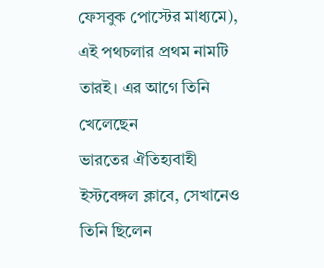ফেসবুক পোস্টের মাধ্যমে), এই পথচলার প্রথম নামটি তারই। এর আগে তিনি খেলেছেন
ভারতের ঐতিহ্যবাহী ইস্টবেঙ্গল ক্লাবে, সেখানেও তিনি ছিলেন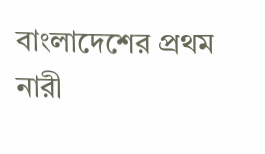বাংলাদেশের প্রথম নারী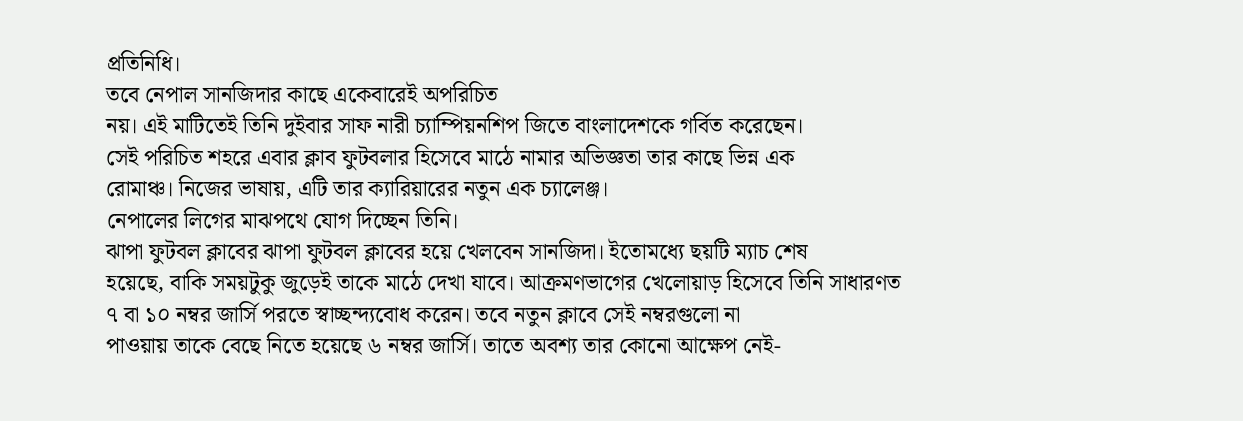প্রতিনিধি।
তবে নেপাল সানজিদার কাছে একেবারেই অপরিচিত
নয়। এই মাটিতেই তিনি দুইবার সাফ নারী চ্যাম্পিয়নশিপ জিতে বাংলাদেশকে গর্বিত করেছেন।
সেই পরিচিত শহরে এবার ক্লাব ফুটবলার হিসেবে মাঠে নামার অভিজ্ঞতা তার কাছে ভিন্ন এক
রোমাঞ্চ। নিজের ভাষায়, এটি তার ক্যারিয়ারের নতুন এক চ্যালেঞ্জ।
নেপালের লিগের মাঝপথে যোগ দিচ্ছেন তিনি।
ঝাপা ফুটবল ক্লাবের ঝাপা ফুটবল ক্লাবের হয়ে খেলবেন সানজিদা। ইতোমধ্যে ছয়টি ম্যাচ শেষ
হয়েছে, বাকি সময়টুকু জুড়েই তাকে মাঠে দেখা যাবে। আক্রমণভাগের খেলোয়াড় হিসেবে তিনি সাধারণত
৭ বা ১০ নম্বর জার্সি পরতে স্বাচ্ছন্দ্যবোধ করেন। তবে নতুন ক্লাবে সেই নম্বরগুলো না
পাওয়ায় তাকে বেছে নিতে হয়েছে ৬ নম্বর জার্সি। তাতে অবশ্য তার কোনো আক্ষেপ নেই-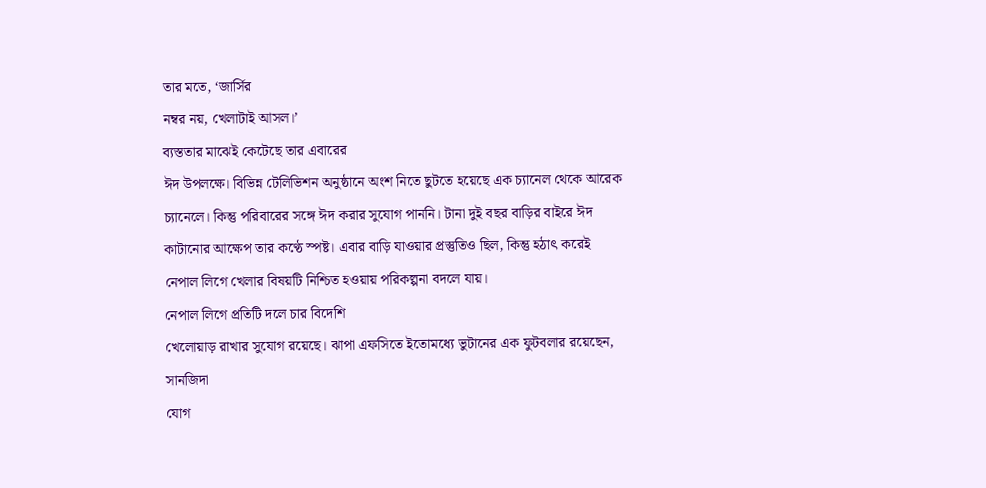তার মতে, ‘জার্সির
নম্বর নয়, খেলাটাই আসল।’
ব্যস্ততার মাঝেই কেটেছে তার এবারের
ঈদ উপলক্ষে। বিভিন্ন টেলিভিশন অনুষ্ঠানে অংশ নিতে ছুটতে হয়েছে এক চ্যানেল থেকে আরেক
চ্যানেলে। কিন্তু পরিবারের সঙ্গে ঈদ করার সুযোগ পাননি। টানা দুই বছর বাড়ির বাইরে ঈদ
কাটানোর আক্ষেপ তার কণ্ঠে স্পষ্ট। এবার বাড়ি যাওয়ার প্রস্তুতিও ছিল, কিন্তু হঠাৎ করেই
নেপাল লিগে খেলার বিষয়টি নিশ্চিত হওয়ায় পরিকল্পনা বদলে যায়।
নেপাল লিগে প্রতিটি দলে চার বিদেশি
খেলোয়াড় রাখার সুযোগ রয়েছে। ঝাপা এফসিতে ইতোমধ্যে ভুটানের এক ফুটবলার রয়েছেন, সানজিদা
যোগ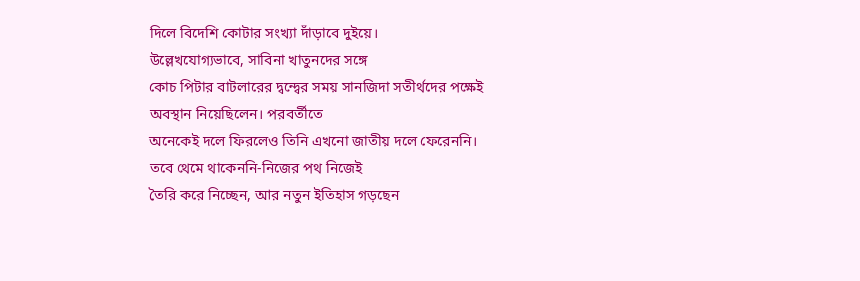দিলে বিদেশি কোটার সংখ্যা দাঁড়াবে দুইয়ে।
উল্লেখযোগ্যভাবে, সাবিনা খাতুনদের সঙ্গে
কোচ পিটার বাটলারের দ্বন্দ্বের সময় সানজিদা সতীর্থদের পক্ষেই অবস্থান নিয়েছিলেন। পরবর্তীতে
অনেকেই দলে ফিরলেও তিনি এখনো জাতীয় দলে ফেরেননি। তবে থেমে থাকেননি-নিজের পথ নিজেই
তৈরি করে নিচ্ছেন, আর নতুন ইতিহাস গড়ছেন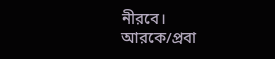নীরবে।
আরকে/প্রবা